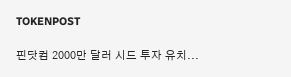TOKENPOST

핀닷컴 2000만 달러 시드 투자 유치...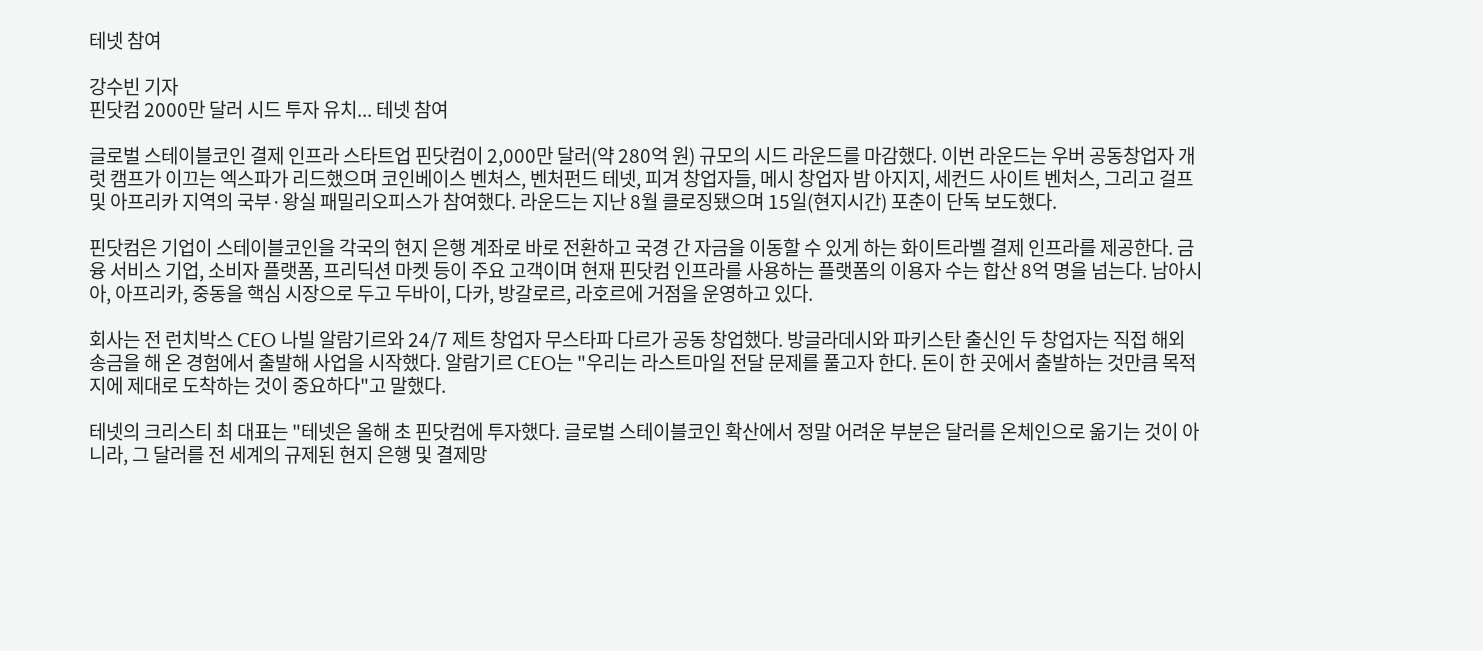테넷 참여

강수빈 기자
핀닷컴 2000만 달러 시드 투자 유치... 테넷 참여

글로벌 스테이블코인 결제 인프라 스타트업 핀닷컴이 2,000만 달러(약 280억 원) 규모의 시드 라운드를 마감했다. 이번 라운드는 우버 공동창업자 개럿 캠프가 이끄는 엑스파가 리드했으며 코인베이스 벤처스, 벤처펀드 테넷, 피겨 창업자들, 메시 창업자 밤 아지지, 세컨드 사이트 벤처스, 그리고 걸프 및 아프리카 지역의 국부·왕실 패밀리오피스가 참여했다. 라운드는 지난 8월 클로징됐으며 15일(현지시간) 포춘이 단독 보도했다.

핀닷컴은 기업이 스테이블코인을 각국의 현지 은행 계좌로 바로 전환하고 국경 간 자금을 이동할 수 있게 하는 화이트라벨 결제 인프라를 제공한다. 금융 서비스 기업, 소비자 플랫폼, 프리딕션 마켓 등이 주요 고객이며 현재 핀닷컴 인프라를 사용하는 플랫폼의 이용자 수는 합산 8억 명을 넘는다. 남아시아, 아프리카, 중동을 핵심 시장으로 두고 두바이, 다카, 방갈로르, 라호르에 거점을 운영하고 있다.

회사는 전 런치박스 CEO 나빌 알람기르와 24/7 제트 창업자 무스타파 다르가 공동 창업했다. 방글라데시와 파키스탄 출신인 두 창업자는 직접 해외 송금을 해 온 경험에서 출발해 사업을 시작했다. 알람기르 CEO는 "우리는 라스트마일 전달 문제를 풀고자 한다. 돈이 한 곳에서 출발하는 것만큼 목적지에 제대로 도착하는 것이 중요하다"고 말했다.

테넷의 크리스티 최 대표는 "테넷은 올해 초 핀닷컴에 투자했다. 글로벌 스테이블코인 확산에서 정말 어려운 부분은 달러를 온체인으로 옮기는 것이 아니라, 그 달러를 전 세계의 규제된 현지 은행 및 결제망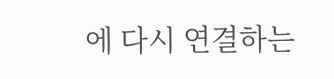에 다시 연결하는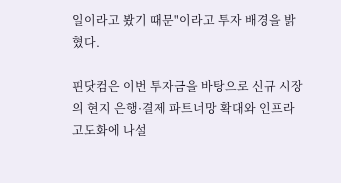일이라고 봤기 때문"이라고 투자 배경을 밝혔다.

핀닷컴은 이번 투자금을 바탕으로 신규 시장의 현지 은행·결제 파트너망 확대와 인프라 고도화에 나설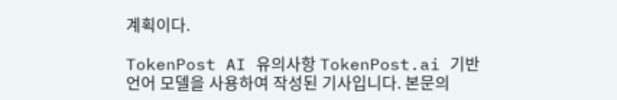계획이다.

TokenPost AI 유의사항 TokenPost.ai 기반 언어 모델을 사용하여 작성된 기사입니다. 본문의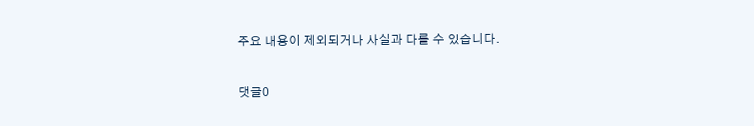주요 내용이 제외되거나 사실과 다를 수 있습니다.

댓글0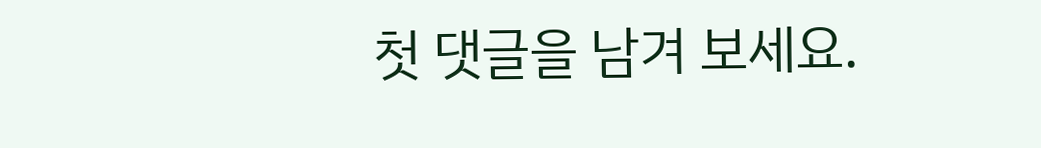첫 댓글을 남겨 보세요.